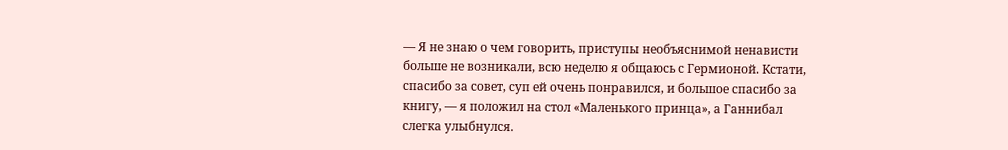— Я не знаю о чем говорить, приступы необъяснимой ненависти больше не возникали, всю неделю я общаюсь с Гермионой. Кстати, спасибо за совет, суп ей очень понравился, и большое спасибо за книгу, — я положил на стол «Маленького принца», а Ганнибал слегка улыбнулся.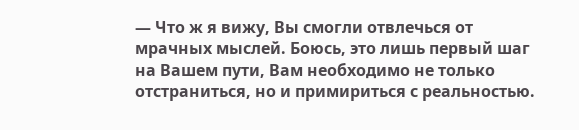— Что ж я вижу, Вы смогли отвлечься от мрачных мыслей. Боюсь, это лишь первый шаг на Вашем пути, Вам необходимо не только отстраниться, но и примириться с реальностью.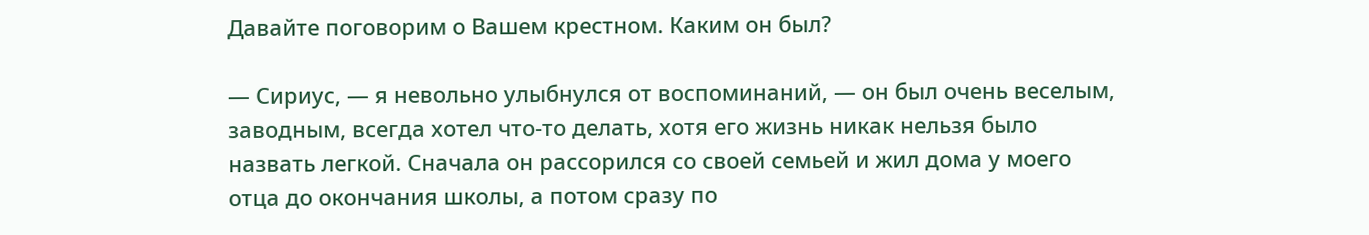Давайте поговорим о Вашем крестном. Каким он был?

— Сириус, — я невольно улыбнулся от воспоминаний, — он был очень веселым, заводным, всегда хотел что-то делать, хотя его жизнь никак нельзя было назвать легкой. Сначала он рассорился со своей семьей и жил дома у моего отца до окончания школы, а потом сразу по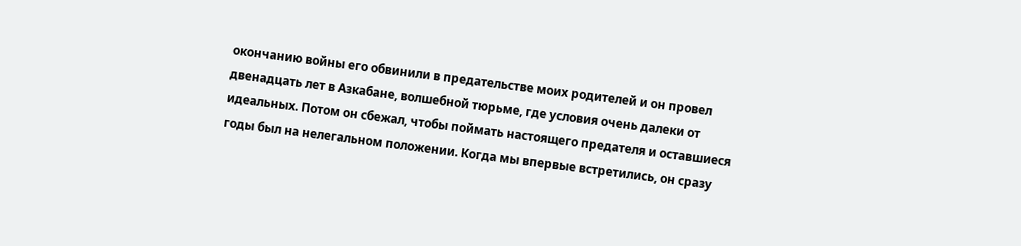окончанию войны его обвинили в предательстве моих родителей и он провел двенадцать лет в Азкабане, волшебной тюрьме, где условия очень далеки от идеальных. Потом он сбежал, чтобы поймать настоящего предателя и оставшиеся годы был на нелегальном положении. Когда мы впервые встретились, он сразу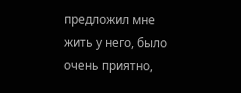предложил мне жить у него, было очень приятно,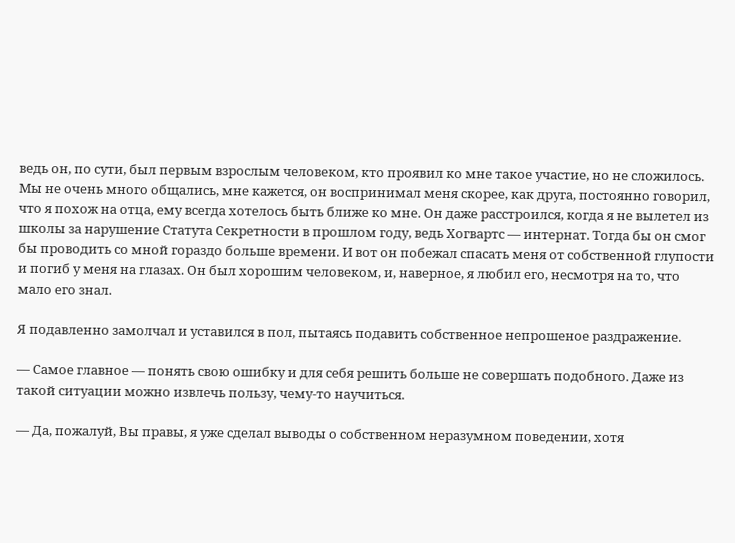ведь он, по сути, был первым взрослым человеком, кто проявил ко мне такое участие, но не сложилось. Мы не очень много общались, мне кажется, он воспринимал меня скорее, как друга, постоянно говорил, что я похож на отца, ему всегда хотелось быть ближе ко мне. Он даже расстроился, когда я не вылетел из школы за нарушение Статута Секретности в прошлом году, ведь Хогвартс — интернат. Тогда бы он смог бы проводить со мной гораздо больше времени. И вот он побежал спасать меня от собственной глупости и погиб у меня на глазах. Он был хорошим человеком, и, наверное, я любил его, несмотря на то, что мало его знал.

Я подавленно замолчал и уставился в пол, пытаясь подавить собственное непрошеное раздражение.

— Самое главное — понять свою ошибку и для себя решить больше не совершать подобного. Даже из такой ситуации можно извлечь пользу, чему-то научиться.

— Да, пожалуй, Вы правы, я уже сделал выводы о собственном неразумном поведении, хотя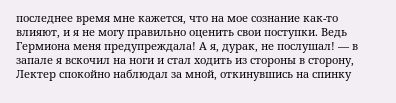последнее время мне кажется, что на мое сознание как-то влияют, и я не могу правильно оценить свои поступки. Ведь Гермиона меня предупреждала! А я, дурак, не послушал! — в запале я вскочил на ноги и стал ходить из стороны в сторону, Лектер спокойно наблюдал за мной, откинувшись на спинку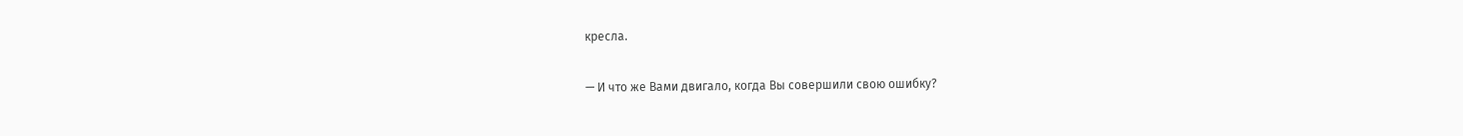кресла.

— И что же Вами двигало, когда Вы совершили свою ошибку?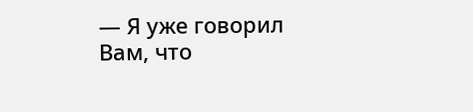— Я уже говорил Вам, что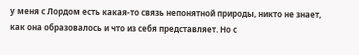у меня с Лордом есть какая-то связь непонятной природы, никто не знает, как она образовалось и что из себя представляет. Но с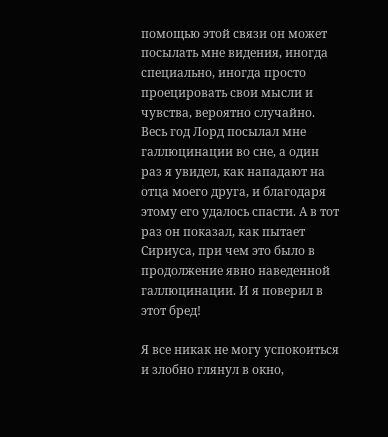помощью этой связи он может посылать мне видения, иногда специально, иногда просто проецировать свои мысли и чувства, вероятно случайно. Весь год Лорд посылал мне галлюцинации во сне, а один раз я увидел, как нападают на отца моего друга, и благодаря этому его удалось спасти. А в тот раз он показал, как пытает Сириуса, при чем это было в продолжение явно наведенной галлюцинации. И я поверил в этот бред!

Я все никак не могу успокоиться и злобно глянул в окно,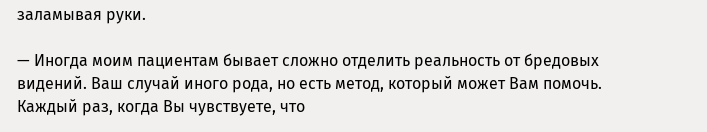заламывая руки.

— Иногда моим пациентам бывает сложно отделить реальность от бредовых видений. Ваш случай иного рода, но есть метод, который может Вам помочь. Каждый раз, когда Вы чувствуете, что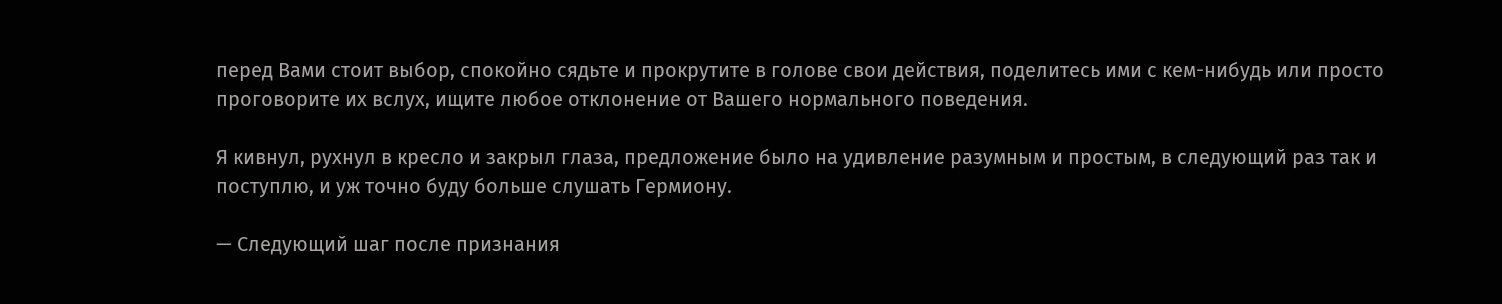перед Вами стоит выбор, спокойно сядьте и прокрутите в голове свои действия, поделитесь ими с кем-нибудь или просто проговорите их вслух, ищите любое отклонение от Вашего нормального поведения.

Я кивнул, рухнул в кресло и закрыл глаза, предложение было на удивление разумным и простым, в следующий раз так и поступлю, и уж точно буду больше слушать Гермиону.

— Следующий шаг после признания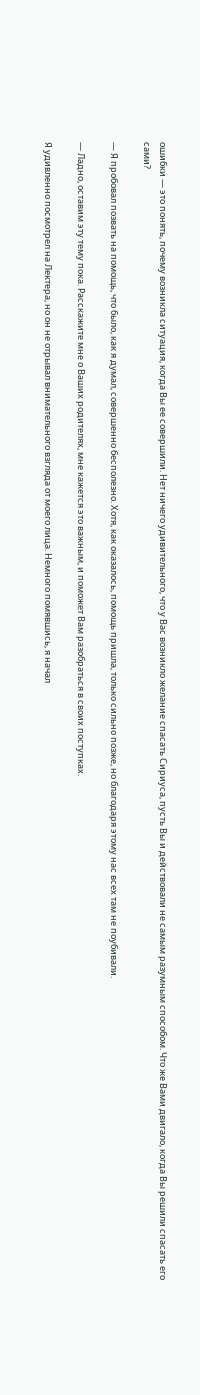ошибки — это понять, почему возникла ситуация, когда Вы ее совершили. Нет ничего удивительного, что у Вас возникло желание спасать Сириуса, пусть Вы и действовали не самым разумным способом. Что же Вами двигало, когда Вы решили спасать его сами?

— Я пробовал позвать на помощь, что было, как я думал, совершенно бесполезно. Хотя, как оказалось, помощь пришла, только сильно позже, но благодаря этому нас всех там не поубивали.

— Ладно, оставим эту тему пока. Расскажите мне о Ваших родителях, мне кажется это важным, и поможет Вам разобраться в своих поступках.

Я удивленно посмотрел на Лектера, но он не отрывал внимательного взгляда от моего лица. Немного помявшись, я начал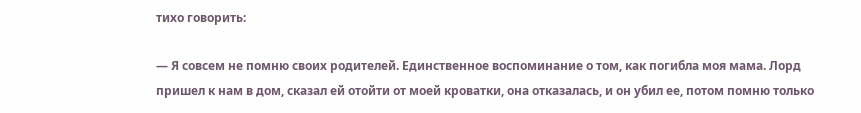тихо говорить:

— Я совсем не помню своих родителей. Единственное воспоминание о том, как погибла моя мама. Лорд пришел к нам в дом, сказал ей отойти от моей кроватки, она отказалась, и он убил ее, потом помню только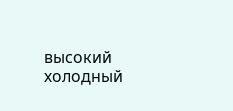высокий холодный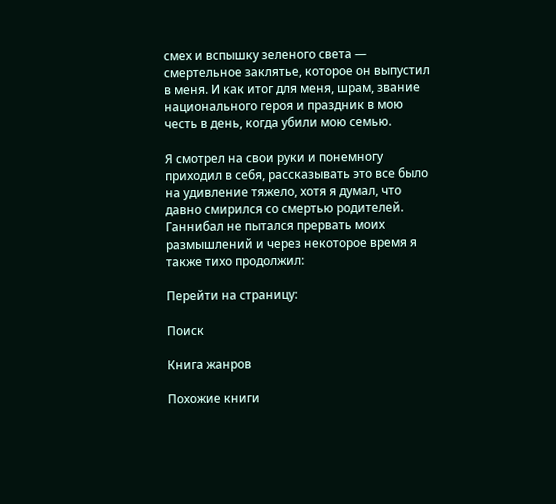смех и вспышку зеленого света — смертельное заклятье, которое он выпустил в меня. И как итог для меня, шрам, звание национального героя и праздник в мою честь в день, когда убили мою семью.

Я смотрел на свои руки и понемногу приходил в себя, рассказывать это все было на удивление тяжело, хотя я думал, что давно смирился со смертью родителей. Ганнибал не пытался прервать моих размышлений и через некоторое время я также тихо продолжил:

Перейти на страницу:

Поиск

Книга жанров

Похожие книги